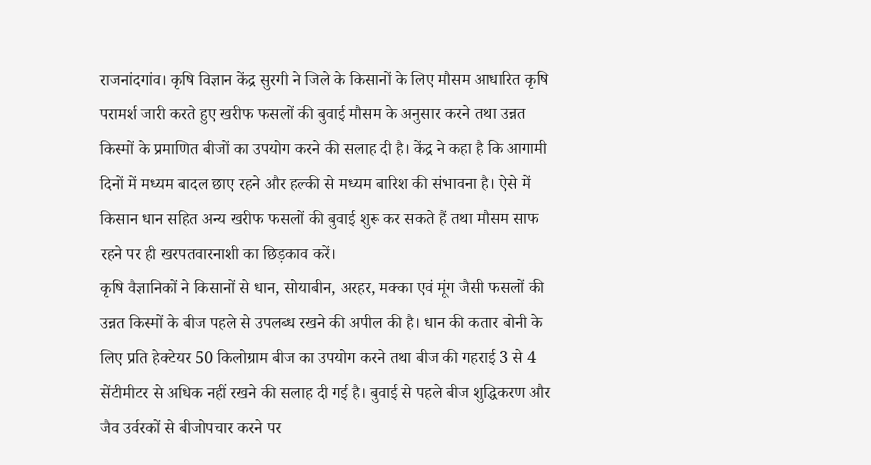राजनांदगांव। कृषि विज्ञान केंद्र सुरगी ने जिले के किसानों के लिए मौसम आधारित कृषि परामर्श जारी करते हुए खरीफ फसलों की बुवाई मौसम के अनुसार करने तथा उन्नत किस्मों के प्रमाणित बीजों का उपयोग करने की सलाह दी है। केंद्र ने कहा है कि आगामी दिनों में मध्यम बादल छाए रहने और हल्की से मध्यम बारिश की संभावना है। ऐसे में किसान धान सहित अन्य खरीफ फसलों की बुवाई शुरू कर सकते हैं तथा मौसम साफ रहने पर ही खरपतवारनाशी का छिड़काव करें।
कृषि वैज्ञानिकों ने किसानों से धान, सोयाबीन, अरहर, मक्का एवं मूंग जैसी फसलों की उन्नत किस्मों के बीज पहले से उपलब्ध रखने की अपील की है। धान की कतार बोनी के लिए प्रति हेक्टेयर 50 किलोग्राम बीज का उपयोग करने तथा बीज की गहराई 3 से 4 सेंटीमीटर से अधिक नहीं रखने की सलाह दी गई है। बुवाई से पहले बीज शुद्धिकरण और जैव उर्वरकों से बीजोपचार करने पर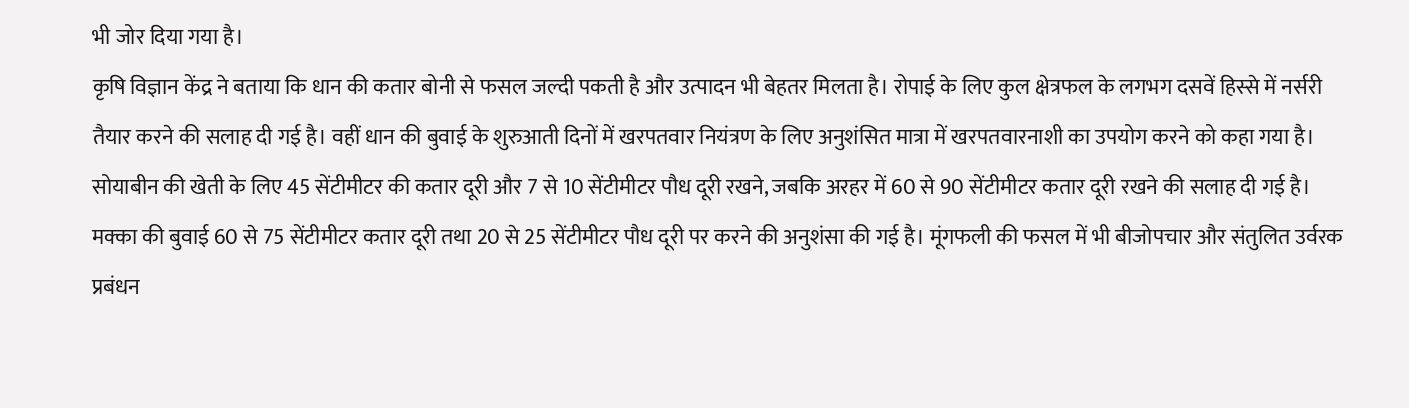भी जोर दिया गया है।
कृषि विज्ञान केंद्र ने बताया कि धान की कतार बोनी से फसल जल्दी पकती है और उत्पादन भी बेहतर मिलता है। रोपाई के लिए कुल क्षेत्रफल के लगभग दसवें हिस्से में नर्सरी तैयार करने की सलाह दी गई है। वहीं धान की बुवाई के शुरुआती दिनों में खरपतवार नियंत्रण के लिए अनुशंसित मात्रा में खरपतवारनाशी का उपयोग करने को कहा गया है।
सोयाबीन की खेती के लिए 45 सेंटीमीटर की कतार दूरी और 7 से 10 सेंटीमीटर पौध दूरी रखने, जबकि अरहर में 60 से 90 सेंटीमीटर कतार दूरी रखने की सलाह दी गई है। मक्का की बुवाई 60 से 75 सेंटीमीटर कतार दूरी तथा 20 से 25 सेंटीमीटर पौध दूरी पर करने की अनुशंसा की गई है। मूंगफली की फसल में भी बीजोपचार और संतुलित उर्वरक प्रबंधन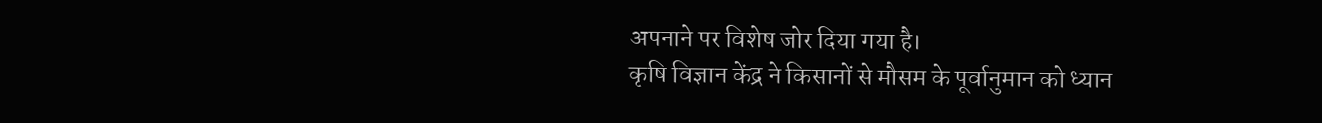अपनाने पर विशेष जोर दिया गया है।
कृषि विज्ञान केंद्र ने किसानों से मौसम के पूर्वानुमान को ध्यान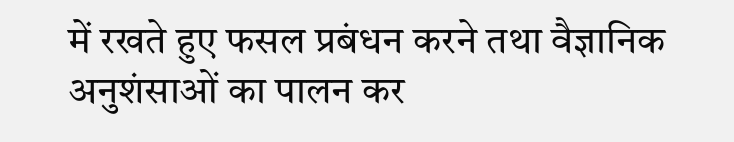में रखते हुए फसल प्रबंधन करने तथा वैज्ञानिक अनुशंसाओं का पालन कर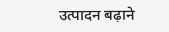उत्पादन बढ़ाने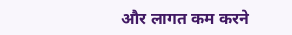और लागत कम करने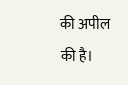की अपील की है।